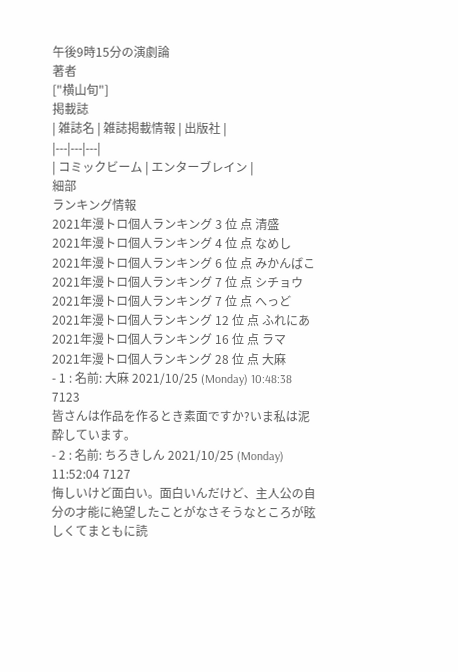午後9時15分の演劇論
著者
["横山旬"]
掲載誌
| 雑誌名 | 雑誌掲載情報 | 出版社 |
|---|---|---|
| コミックビーム | エンターブレイン |
細部
ランキング情報
2021年漫トロ個人ランキング 3 位 点 清盛
2021年漫トロ個人ランキング 4 位 点 なめし
2021年漫トロ個人ランキング 6 位 点 みかんばこ
2021年漫トロ個人ランキング 7 位 点 シチョウ
2021年漫トロ個人ランキング 7 位 点 へっど
2021年漫トロ個人ランキング 12 位 点 ふれにあ
2021年漫トロ個人ランキング 16 位 点 ラマ
2021年漫トロ個人ランキング 28 位 点 大麻
- 1 : 名前: 大麻 2021/10/25 (Monday) 10:48:38 7123
皆さんは作品を作るとき素面ですか?いま私は泥酔しています。
- 2 : 名前: ちろきしん 2021/10/25 (Monday) 11:52:04 7127
悔しいけど面白い。面白いんだけど、主人公の自分の才能に絶望したことがなさそうなところが眩しくてまともに読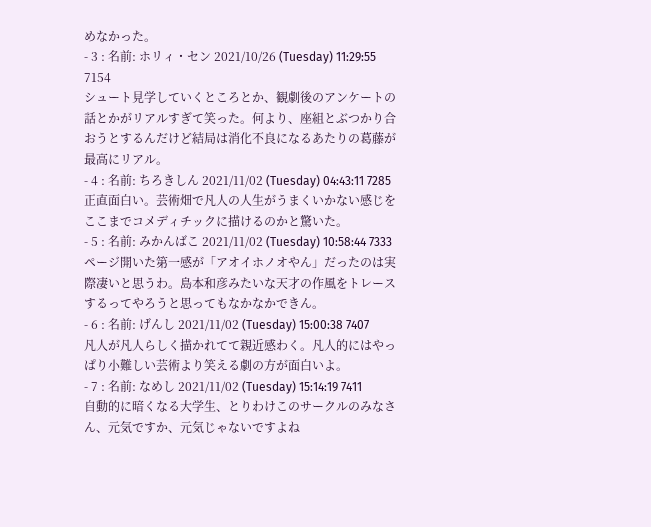めなかった。
- 3 : 名前: ホリィ・セン 2021/10/26 (Tuesday) 11:29:55 7154
シュート見学していくところとか、観劇後のアンケートの話とかがリアルすぎて笑った。何より、座組とぶつかり合おうとするんだけど結局は消化不良になるあたりの葛藤が最高にリアル。
- 4 : 名前: ちろきしん 2021/11/02 (Tuesday) 04:43:11 7285
正直面白い。芸術畑で凡人の人生がうまくいかない感じをここまでコメディチックに描けるのかと驚いた。
- 5 : 名前: みかんばこ 2021/11/02 (Tuesday) 10:58:44 7333
ページ開いた第一感が「アオイホノオやん」だったのは実際凄いと思うわ。島本和彦みたいな天才の作風をトレースするってやろうと思ってもなかなかできん。
- 6 : 名前: げんし 2021/11/02 (Tuesday) 15:00:38 7407
凡人が凡人らしく描かれてて親近感わく。凡人的にはやっぱり小難しい芸術より笑える劇の方が面白いよ。
- 7 : 名前: なめし 2021/11/02 (Tuesday) 15:14:19 7411
自動的に暗くなる大学生、とりわけこのサークルのみなさん、元気ですか、元気じゃないですよね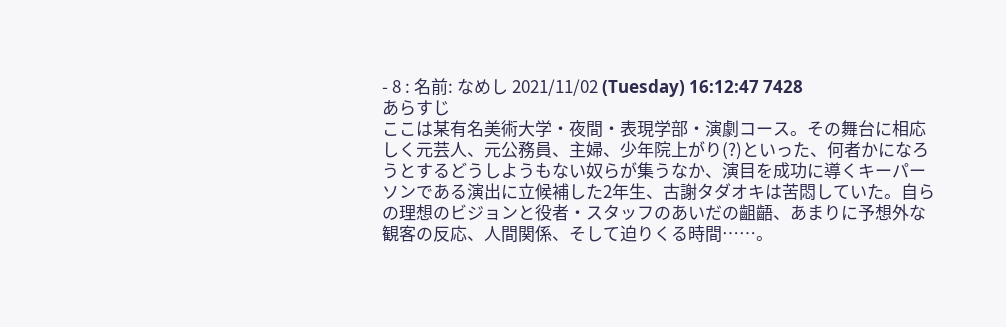- 8 : 名前: なめし 2021/11/02 (Tuesday) 16:12:47 7428
あらすじ
ここは某有名美術大学・夜間・表現学部・演劇コース。その舞台に相応しく元芸人、元公務員、主婦、少年院上がり(?)といった、何者かになろうとするどうしようもない奴らが集うなか、演目を成功に導くキーパーソンである演出に立候補した2年生、古謝タダオキは苦悶していた。自らの理想のビジョンと役者・スタッフのあいだの齟齬、あまりに予想外な観客の反応、人間関係、そして迫りくる時間……。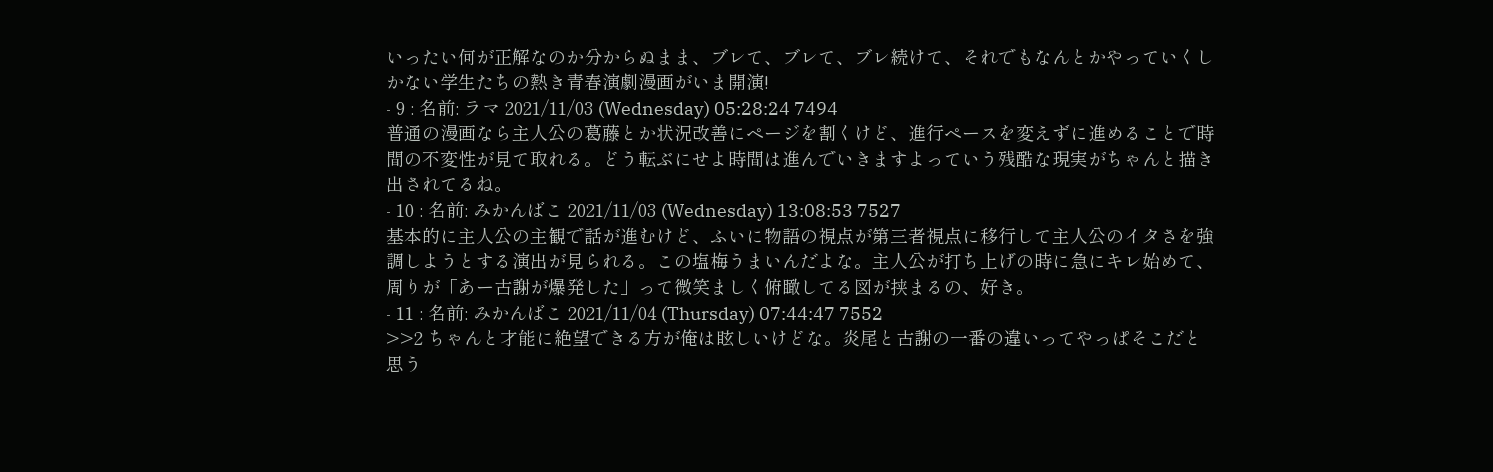いったい何が正解なのか分からぬまま、ブレて、ブレて、ブレ続けて、それでもなんとかやっていくしかない学生たちの熱き青春演劇漫画がいま開演!
- 9 : 名前: ラマ 2021/11/03 (Wednesday) 05:28:24 7494
普通の漫画なら主人公の葛藤とか状況改善にページを割くけど、進行ペースを変えずに進めることで時間の不変性が見て取れる。どう転ぶにせよ時間は進んでいきますよっていう残酷な現実がちゃんと描き出されてるね。
- 10 : 名前: みかんばこ 2021/11/03 (Wednesday) 13:08:53 7527
基本的に主人公の主観で話が進むけど、ふいに物語の視点が第三者視点に移行して主人公のイタさを強調しようとする演出が見られる。この塩梅うまいんだよな。主人公が打ち上げの時に急にキレ始めて、周りが「あー古謝が爆発した」って微笑ましく俯瞰してる図が挟まるの、好き。
- 11 : 名前: みかんばこ 2021/11/04 (Thursday) 07:44:47 7552
>>2 ちゃんと才能に絶望できる方が俺は眩しいけどな。炎尾と古謝の一番の違いってやっぱそこだと思う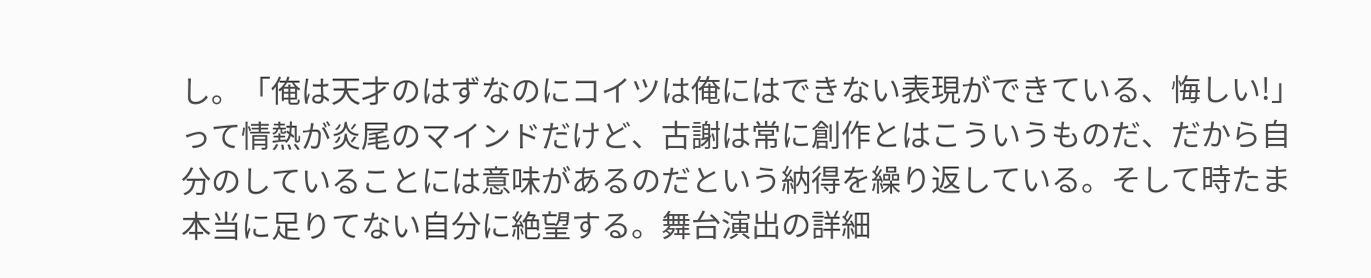し。「俺は天才のはずなのにコイツは俺にはできない表現ができている、悔しい!」って情熱が炎尾のマインドだけど、古謝は常に創作とはこういうものだ、だから自分のしていることには意味があるのだという納得を繰り返している。そして時たま本当に足りてない自分に絶望する。舞台演出の詳細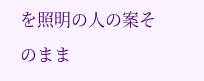を照明の人の案そのまま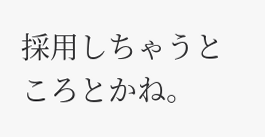採用しちゃうところとかね。